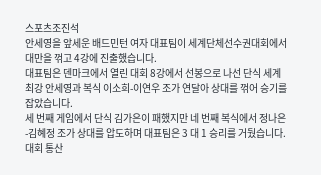스포츠조진석
안세영을 앞세운 배드민턴 여자 대표팀이 세계단체선수권대회에서 대만을 꺾고 4강에 진출했습니다.
대표팀은 덴마크에서 열린 대회 8강에서 선봉으로 나선 단식 세계 최강 안세영과 복식 이소희-이연우 조가 연달아 상대를 꺾어 승기를 잡았습니다.
세 번째 게임에서 단식 김가은이 패했지만 네 번째 복식에서 정나은-김혜정 조가 상대를 압도하며 대표팀은 3 대 1 승리를 거뒀습니다.
대회 통산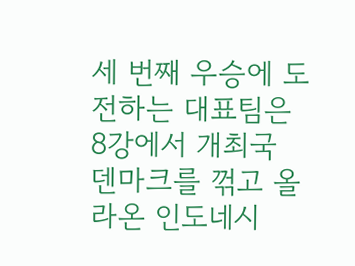세 번째 우승에 도전하는 대표팀은 8강에서 개최국 덴마크를 꺾고 올라온 인도네시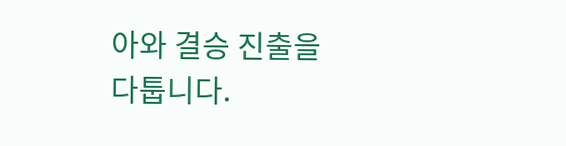아와 결승 진출을 다툽니다.